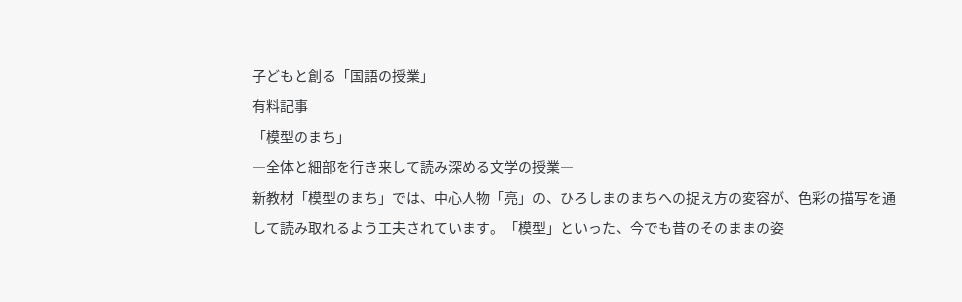子どもと創る「国語の授業」
有料記事
「模型のまち」
―全体と細部を行き来して読み深める文学の授業―
新教材「模型のまち」では、中心人物「亮」の、ひろしまのまちへの捉え方の変容が、色彩の描写を通して読み取れるよう工夫されています。「模型」といった、今でも昔のそのままの姿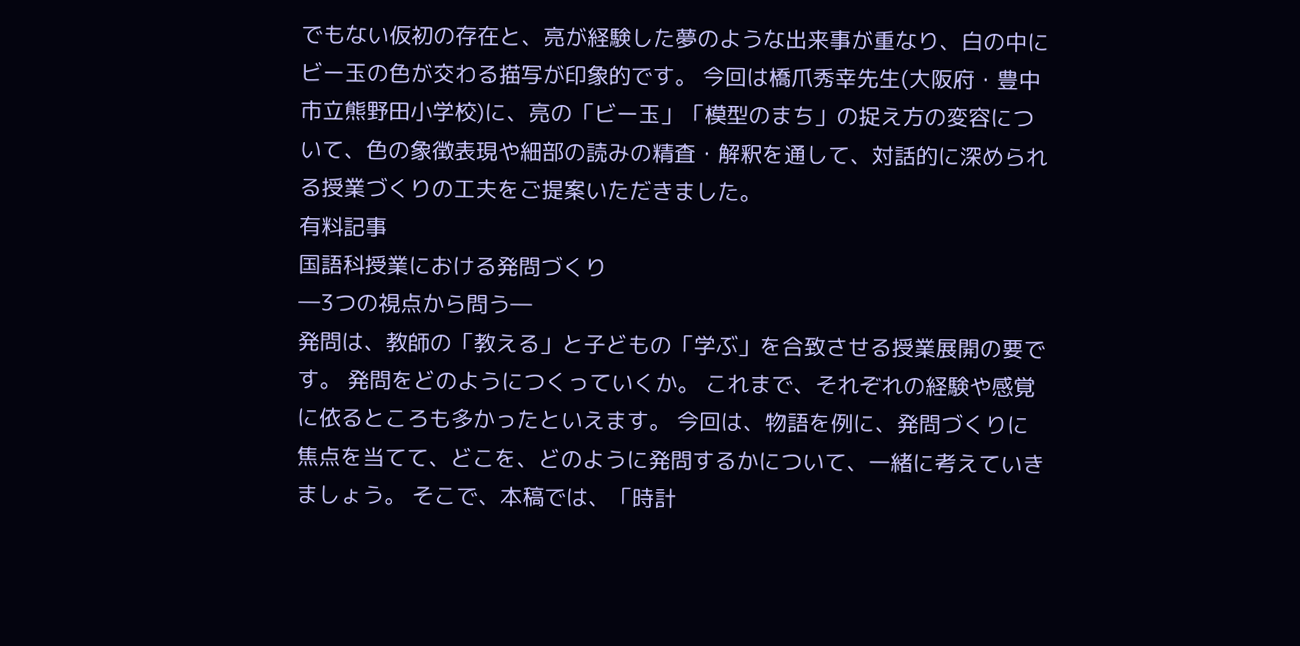でもない仮初の存在と、亮が経験した夢のような出来事が重なり、白の中にビー玉の色が交わる描写が印象的です。 今回は橋爪秀幸先生(大阪府・豊中市立熊野田小学校)に、亮の「ビー玉」「模型のまち」の捉え方の変容について、色の象徴表現や細部の読みの精査・解釈を通して、対話的に深められる授業づくりの工夫をご提案いただきました。
有料記事
国語科授業における発問づくり
―3つの視点から問う―
発問は、教師の「教える」と子どもの「学ぶ」を合致させる授業展開の要です。 発問をどのようにつくっていくか。 これまで、それぞれの経験や感覚に依るところも多かったといえます。 今回は、物語を例に、発問づくりに焦点を当てて、どこを、どのように発問するかについて、一緒に考えていきましょう。 そこで、本稿では、「時計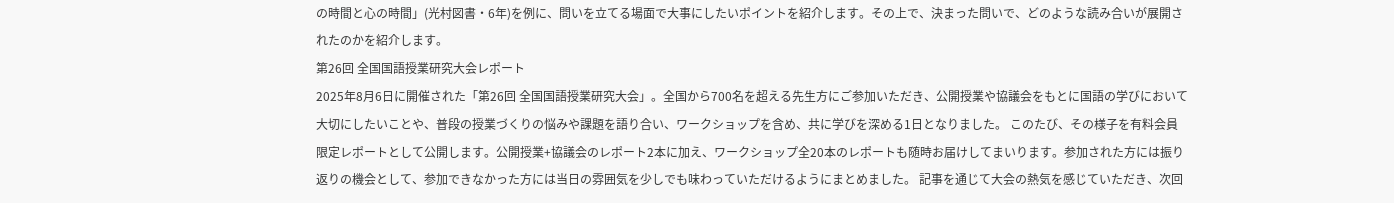の時間と心の時間」(光村図書・6年)を例に、問いを立てる場面で大事にしたいポイントを紹介します。その上で、決まった問いで、どのような読み合いが展開されたのかを紹介します。
第26回 全国国語授業研究大会レポート
2025年8月6日に開催された「第26回 全国国語授業研究大会」。全国から700名を超える先生方にご参加いただき、公開授業や協議会をもとに国語の学びにおいて大切にしたいことや、普段の授業づくりの悩みや課題を語り合い、ワークショップを含め、共に学びを深める1日となりました。 このたび、その様子を有料会員限定レポートとして公開します。公開授業+協議会のレポート2本に加え、ワークショップ全20本のレポートも随時お届けしてまいります。参加された方には振り返りの機会として、参加できなかった方には当日の雰囲気を少しでも味わっていただけるようにまとめました。 記事を通じて大会の熱気を感じていただき、次回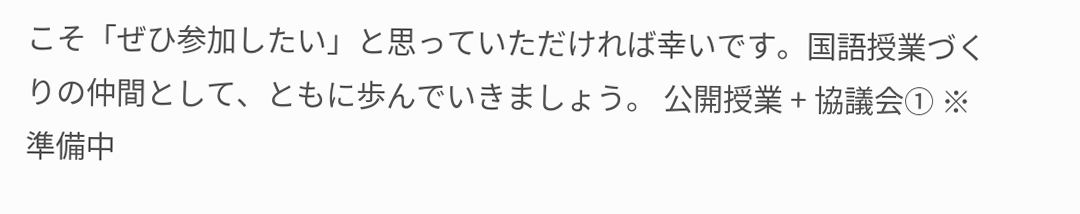こそ「ぜひ参加したい」と思っていただければ幸いです。国語授業づくりの仲間として、ともに歩んでいきましょう。 公開授業 + 協議会① ※準備中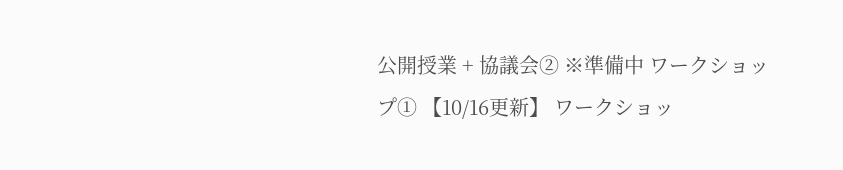公開授業 + 協議会② ※準備中 ワークショップ① 【10/16更新】 ワークショッ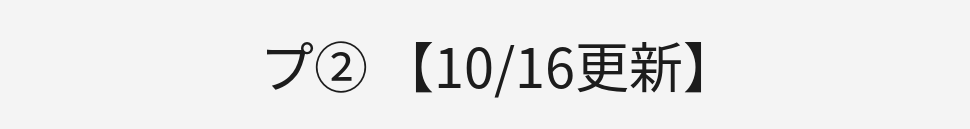プ② 【10/16更新】